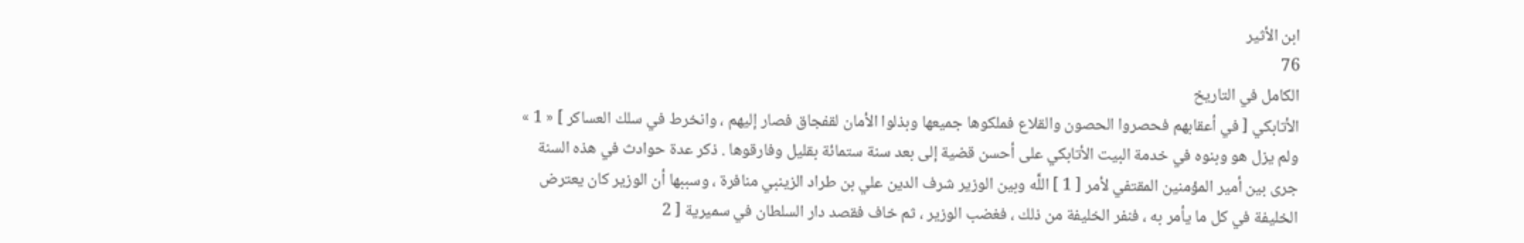ابن الأثير
76
الكامل في التاريخ
الأتابكي [ في أعقابهم فحصروا الحصون والقلاع فملكوها جميعها وبذلوا الأمان لقفجاق فصار إليهم ، وانخرط في سلك العساكر ] « 1 » ولم يزل هو وبنوه في خدمة البيت الأتابكي على أحسن قضية إلى بعد سنة ستمائة بقليل وفارقوها . ذكر عدة حوادث في هذه السنة جرى بين أمير المؤمنين المقتفي لأمر [ 1 ] اللَّه وبين الوزير شرف الدين علي بن طراد الزينبي منافرة ، وسببها أن الوزير كان يعترض الخليفة في كل ما يأمر به ، فنفر الخليفة من ذلك ، فغضب الوزير ، ثم خاف فقصد دار السلطان في سميرية [ 2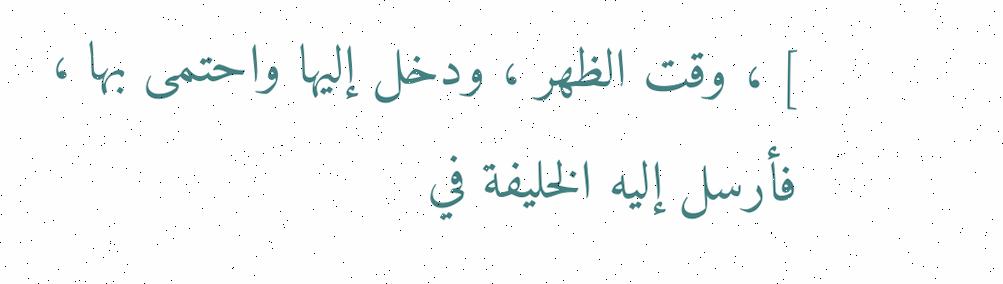] ، وقت الظهر ، ودخل إليها واحتمى بها ، فأرسل إليه الخليفة في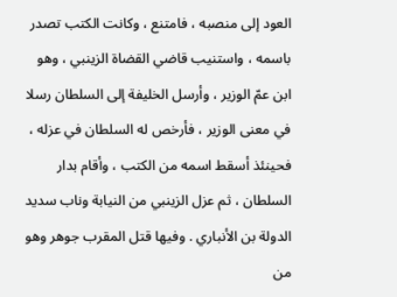العود إلى منصبه ، فامتنع ، وكانت الكتب تصدر باسمه ، واستنيب قاضي القضاة الزينبي ، وهو ابن عمّ الوزير ، وأرسل الخليفة إلى السلطان رسلا في معنى الوزير ، فأرخص له السلطان في عزله ، فحينئذ أسقط اسمه من الكتب ، وأقام بدار السلطان ، ثم عزل الزينبي من النيابة وناب سديد الدولة بن الأنباري . وفيها قتل المقرب جوهر وهو من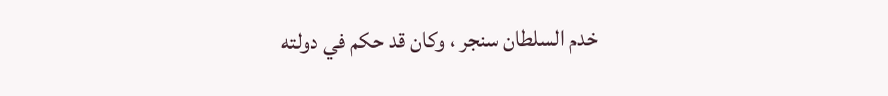خدم السلطان سنجر ، وكان قد حكم في دولته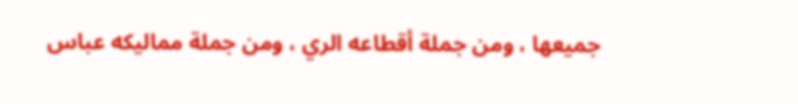جميعها ، ومن جملة أقطاعه الري ، ومن جملة مماليكه عباس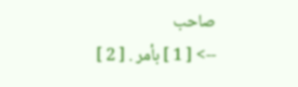صاحب
--> [ 1 ] بأمر . [ 2 ]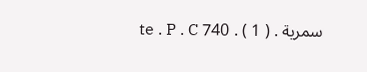سمرية . ( 1 ) . 740 te . P . C